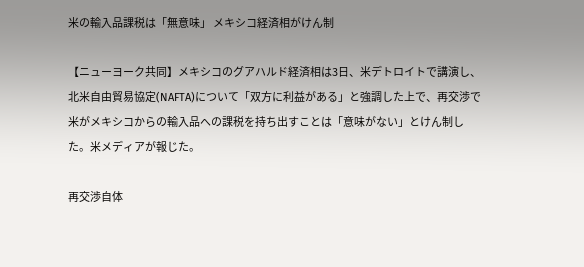米の輸入品課税は「無意味」 メキシコ経済相がけん制

【ニューヨーク共同】メキシコのグアハルド経済相は3日、米デトロイトで講演し、北米自由貿易協定(NAFTA)について「双方に利益がある」と強調した上で、再交渉で米がメキシコからの輸入品への課税を持ち出すことは「意味がない」とけん制した。米メディアが報じた。

再交渉自体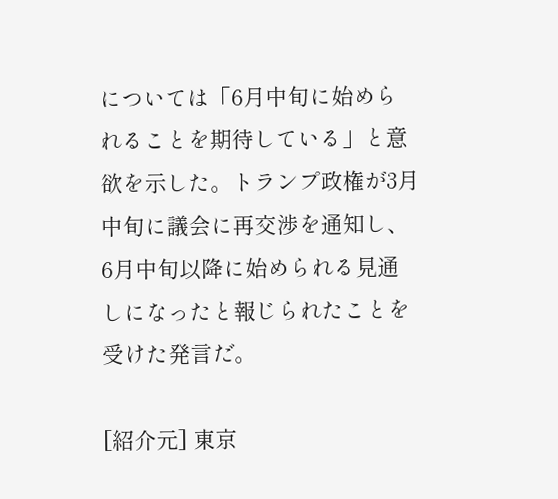については「6月中旬に始められることを期待している」と意欲を示した。トランプ政権が3月中旬に議会に再交渉を通知し、6月中旬以降に始められる見通しになったと報じられたことを受けた発言だ。

[紹介元] 東京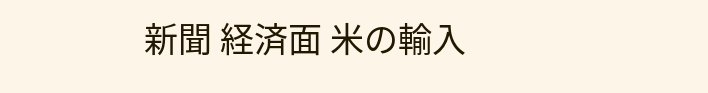新聞 経済面 米の輸入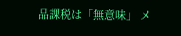品課税は「無意味」 メ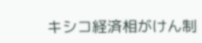キシコ経済相がけん制